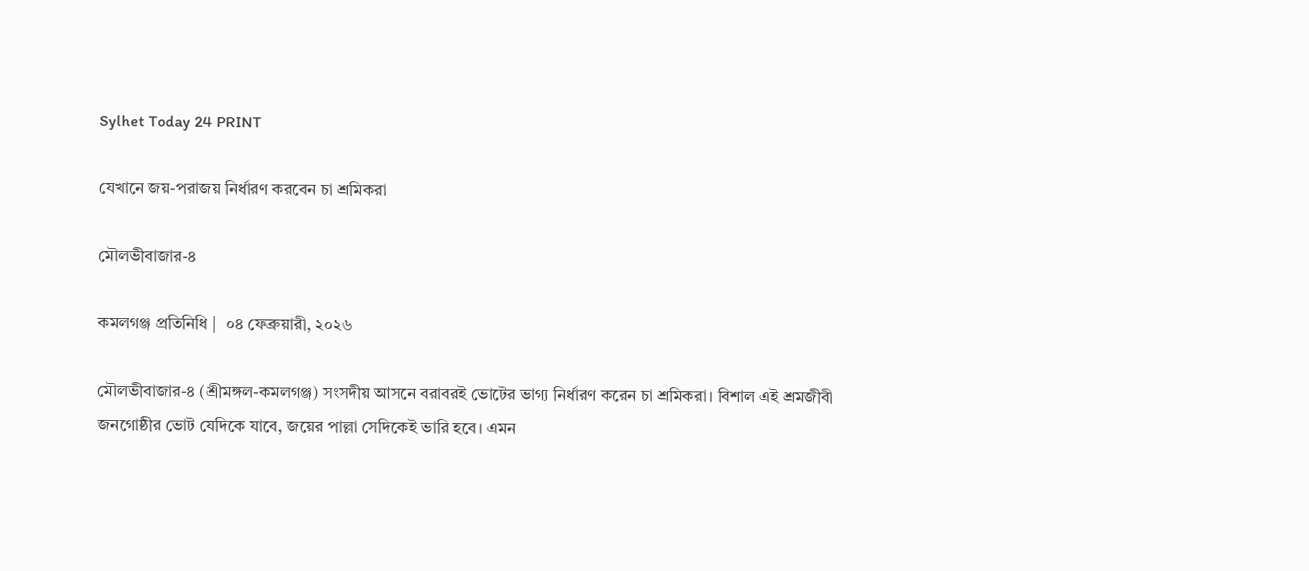Sylhet Today 24 PRINT

যেখানে জয়-পরাজয় নির্ধারণ করবেন চা শ্রমিকরা

মৌলভীবাজার-৪

কমলগঞ্জ প্রতিনিধি |  ০৪ ফেব্রুয়ারী, ২০২৬

মৌলভীবাজার-৪ (শ্রীমঙ্গল-কমলগঞ্জ) সংসদীয় আসনে বরাবরই ভোটের ভাগ্য নির্ধারণ করেন চা শ্রমিকরা। বিশাল এই শ্রমজীবী জনগোষ্ঠীর ভোট যেদিকে যাবে, জয়ের পাল্লা সেদিকেই ভারি হবে। এমন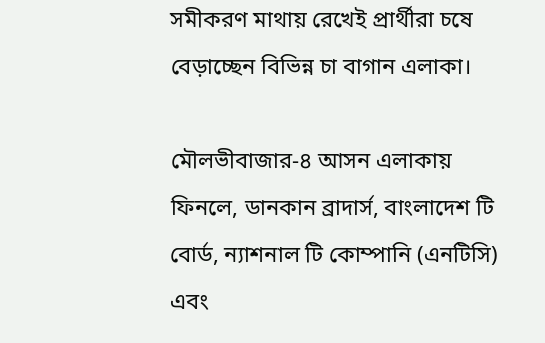সমীকরণ মাথায় রেখেই প্রার্থীরা চষে বেড়াচ্ছেন বিভিন্ন চা বাগান এলাকা।

মৌলভীবাজার-৪ আসন এলাকায় ফিনলে, ডানকান ব্রাদার্স, বাংলাদেশ টি বোর্ড, ন্যাশনাল টি কোম্পানি (এনটিসি) এবং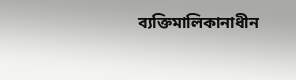ব্যক্তিমালিকানাধীন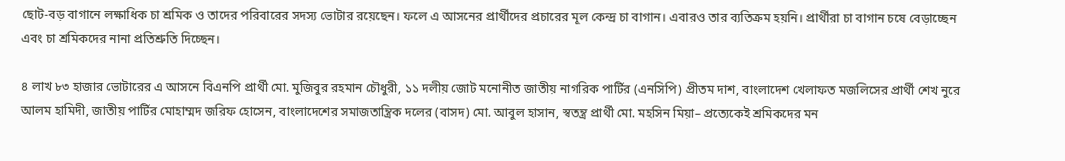ছোট-বড় বাগানে লক্ষাধিক চা শ্রমিক ও তাদের পরিবারের সদস্য ভোটার রয়েছেন। ফলে এ আসনের প্রার্থীদের প্রচারের মূল কেন্দ্র চা বাগান। এবারও তার ব্যতিক্রম হয়নি। প্রার্থীরা চা বাগান চষে বেড়াচ্ছেন এবং চা শ্রমিকদের নানা প্রতিশ্রুতি দিচ্ছেন।

৪ লাখ ৮৩ হাজার ভোটারের এ আসনে বিএনপি প্রার্থী মো. মুজিবুর রহমান চৌধুরী, ১১ দলীয় জোট মনোনীত জাতীয় নাগরিক পার্টির (এনসিপি) প্রীতম দাশ, বাংলাদেশ খেলাফত মজলিসের প্রার্থী শেখ নুরে আলম হামিদী, জাতীয় পার্টির মোহাম্মদ জরিফ হোসেন, বাংলাদেশের সমাজতান্ত্রিক দলের (বাসদ) মো. আবুল হাসান, স্বতন্ত্র প্রার্থী মো. মহসিন মিয়া– প্রত্যেকেই শ্রমিকদের মন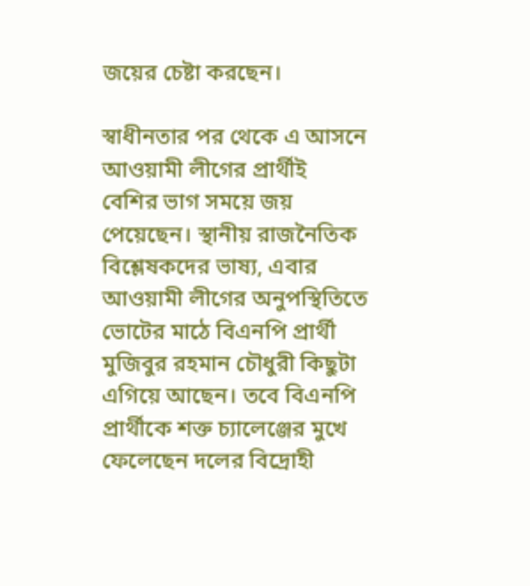জয়ের চেষ্টা করছেন।

স্বাধীনতার পর থেকে এ আসনে আওয়ামী লীগের প্রার্থীই বেশির ভাগ সময়ে জয় পেয়েছেন। স্থানীয় রাজনৈতিক বিশ্লেষকদের ভাষ্য, এবার আওয়ামী লীগের অনুপস্থিতিতে ভোটের মাঠে বিএনপি প্রার্থী মুজিবুর রহমান চৌধুরী কিছুটা এগিয়ে আছেন। তবে বিএনপি প্রার্থীকে শক্ত চ্যালেঞ্জের মুখে ফেলেছেন দলের বিদ্রোহী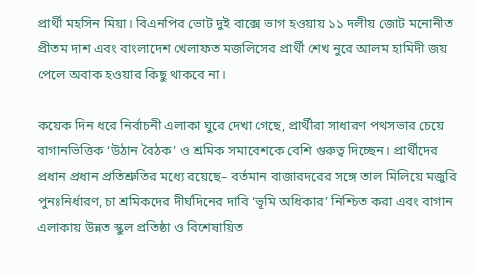প্রার্থী মহসিন মিয়া। বিএনপির ভোট দুই বাক্সে ভাগ হওয়ায় ১১ দলীয় জোট মনোনীত প্রীতম দাশ এবং বাংলাদেশ খেলাফত মজলিসের প্রার্থী শেখ নুরে আলম হামিদী জয় পেলে অবাক হওয়ার কিছু থাকবে না।

কয়েক দিন ধরে নির্বাচনী এলাকা ঘুরে দেখা গেছে, প্রার্থীরা সাধারণ পথসভার চেয়ে বাগানভিত্তিক ‘উঠান বৈঠক’ ও শ্রমিক সমাবেশকে বেশি গুরুত্ব দিচ্ছেন। প্রার্থীদের প্রধান প্রধান প্রতিশ্রুতির মধ্যে রয়েছে– বর্তমান বাজারদরের সঙ্গে তাল মিলিয়ে মজুরি পুনঃনির্ধারণ, চা শ্রমিকদের দীর্ঘদিনের দাবি ‘ভূমি অধিকার’ নিশ্চিত করা এবং বাগান এলাকায় উন্নত স্কুল প্রতিষ্ঠা ও বিশেষায়িত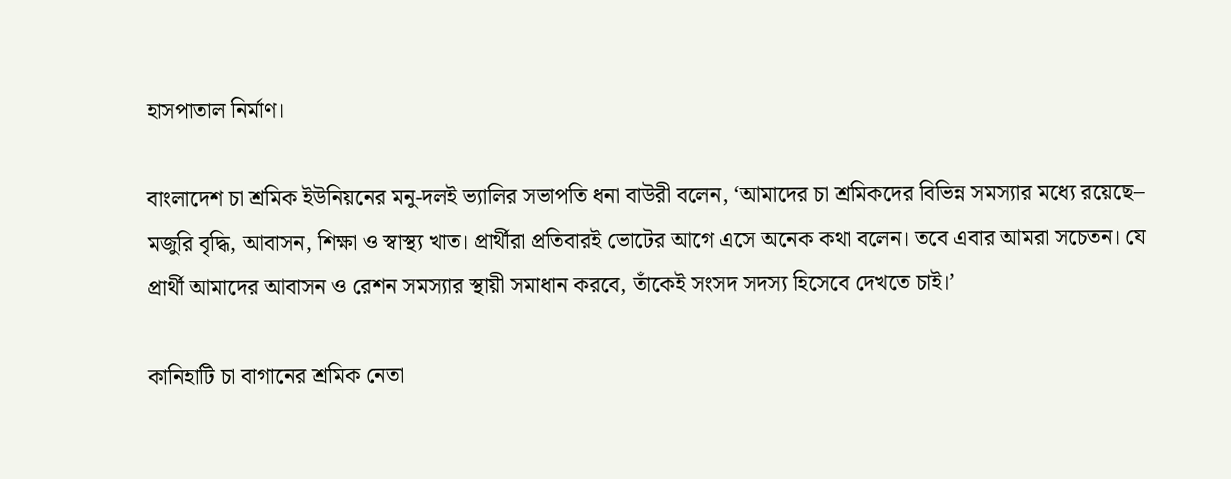হাসপাতাল নির্মাণ।

বাংলাদেশ চা শ্রমিক ইউনিয়নের মনু-দলই ভ্যালির সভাপতি ধনা বাউরী বলেন, ‘আমাদের চা শ্রমিকদের বিভিন্ন সমস্যার মধ্যে রয়েছে– মজুরি বৃদ্ধি, আবাসন, শিক্ষা ও স্বাস্থ্য খাত। প্রার্থীরা প্রতিবারই ভোটের আগে এসে অনেক কথা বলেন। তবে এবার আমরা সচেতন। যে প্রার্থী আমাদের আবাসন ও রেশন সমস্যার স্থায়ী সমাধান করবে, তাঁকেই সংসদ সদস্য হিসেবে দেখতে চাই।’

কানিহাটি চা বাগানের শ্রমিক নেতা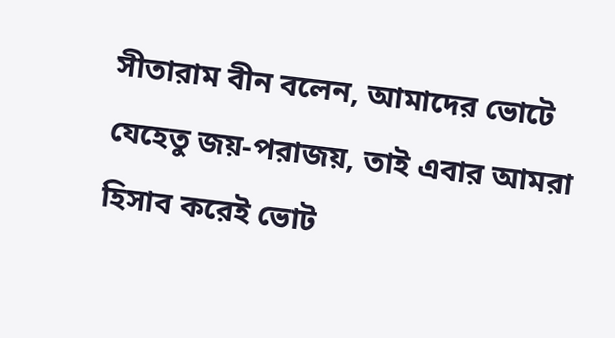সীতারাম বীন বলেন, আমাদের ভোটে যেহেতু জয়-পরাজয়, তাই এবার আমরা হিসাব করেই ভোট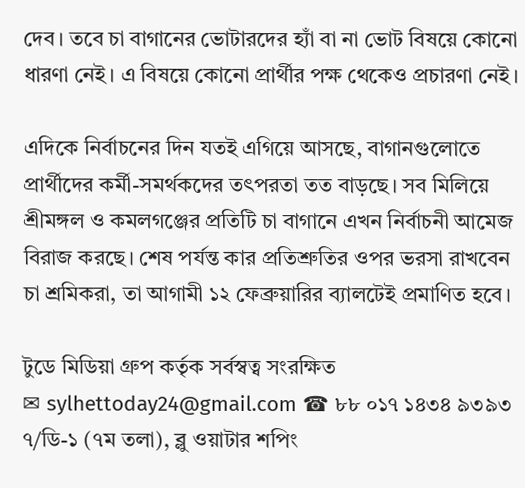দেব। তবে চা বাগানের ভোটারদের হ্যাঁ বা না ভোট বিষয়ে কোনো ধারণা নেই। এ বিষয়ে কোনো প্রার্থীর পক্ষ থেকেও প্রচারণা নেই।

এদিকে নির্বাচনের দিন যতই এগিয়ে আসছে, বাগানগুলোতে প্রার্থীদের কর্মী-সমর্থকদের তৎপরতা তত বাড়ছে। সব মিলিয়ে শ্রীমঙ্গল ও কমলগঞ্জের প্রতিটি চা বাগানে এখন নির্বাচনী আমেজ বিরাজ করছে। শেষ পর্যন্ত কার প্রতিশ্রুতির ওপর ভরসা রাখবেন চা শ্রমিকরা, তা আগামী ১২ ফেব্রুয়ারির ব্যালটেই প্রমাণিত হবে।

টুডে মিডিয়া গ্রুপ কর্তৃক সর্বস্বত্ব সংরক্ষিত
✉ sylhettoday24@gmail.com ☎ ৮৮ ০১৭ ১৪৩৪ ৯৩৯৩
৭/ডি-১ (৭ম তলা), ব্লু ওয়াটার শপিং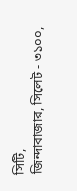সিটি,
জিন্দাবাজার, সিলেট - ৩১০০,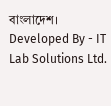বাংলাদেশ।
Developed By - IT Lab Solutions Ltd.